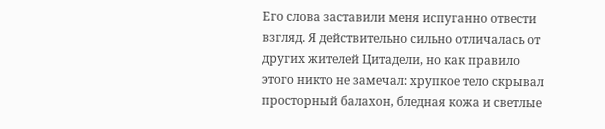Его слова заставили меня испуганно отвести взгляд. Я действительно сильно отличалась от других жителей Цитадели, но как правило этого никто не замечал: хрупкое тело скрывал просторный балахон, бледная кожа и светлые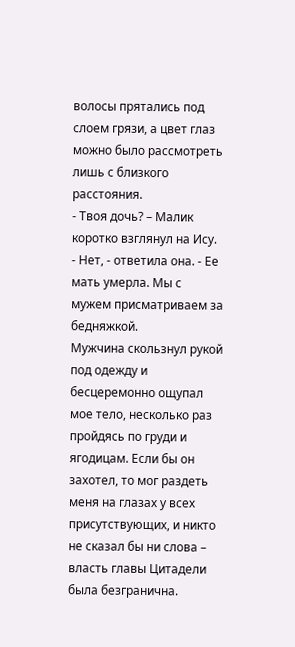волосы прятались под слоем грязи, а цвет глаз можно было рассмотреть лишь с близкого расстояния.
- Твоя дочь? – Малик коротко взглянул на Ису.
- Нет, - ответила она. - Ее мать умерла. Мы с мужем присматриваем за бедняжкой.
Мужчина скользнул рукой под одежду и бесцеремонно ощупал мое тело, несколько раз пройдясь по груди и ягодицам. Если бы он захотел, то мог раздеть меня на глазах у всех присутствующих, и никто не сказал бы ни слова – власть главы Цитадели была безгранична.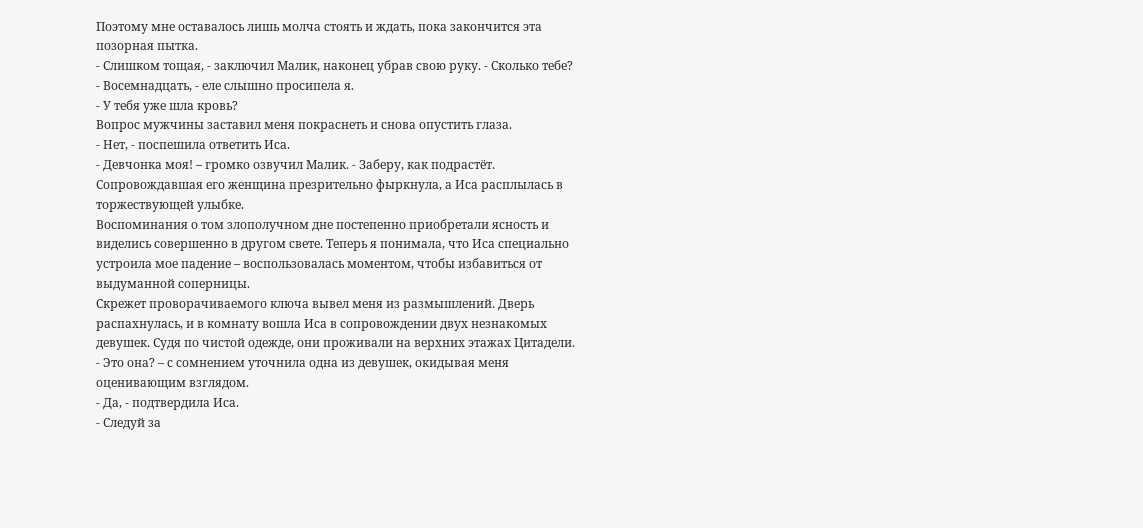Поэтому мне оставалось лишь молча стоять и ждать, пока закончится эта позорная пытка.
- Слишком тощая, - заключил Малик, наконец убрав свою руку. - Сколько тебе?
- Восемнадцать, - еле слышно просипела я.
- У тебя уже шла кровь?
Вопрос мужчины заставил меня покраснеть и снова опустить глаза.
- Нет, - поспешила ответить Иса.
- Девчонка моя! – громко озвучил Малик. - Заберу, как подрастёт.
Сопровождавшая его женщина презрительно фыркнула, а Иса расплылась в торжествующей улыбке.
Воспоминания о том злополучном дне постепенно приобретали ясность и виделись совершенно в другом свете. Теперь я понимала, что Иса специально устроила мое падение – воспользовалась моментом, чтобы избавиться от выдуманной соперницы.
Скрежет проворачиваемого ключа вывел меня из размышлений. Дверь распахнулась, и в комнату вошла Иса в сопровождении двух незнакомых девушек. Судя по чистой одежде, они проживали на верхних этажах Цитадели.
- Это она? – с сомнением уточнила одна из девушек, окидывая меня оценивающим взглядом.
- Да, - подтвердила Иса.
- Следуй за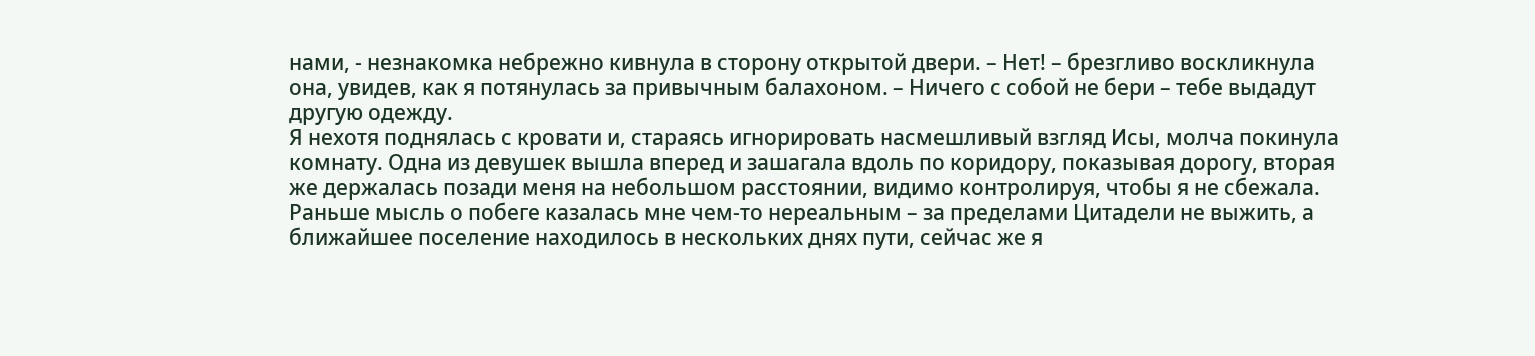нами, - незнакомка небрежно кивнула в сторону открытой двери. – Нет! – брезгливо воскликнула она, увидев, как я потянулась за привычным балахоном. – Ничего с собой не бери – тебе выдадут другую одежду.
Я нехотя поднялась с кровати и, стараясь игнорировать насмешливый взгляд Исы, молча покинула комнату. Одна из девушек вышла вперед и зашагала вдоль по коридору, показывая дорогу, вторая же держалась позади меня на небольшом расстоянии, видимо контролируя, чтобы я не сбежала.
Раньше мысль о побеге казалась мне чем-то нереальным – за пределами Цитадели не выжить, а ближайшее поселение находилось в нескольких днях пути, сейчас же я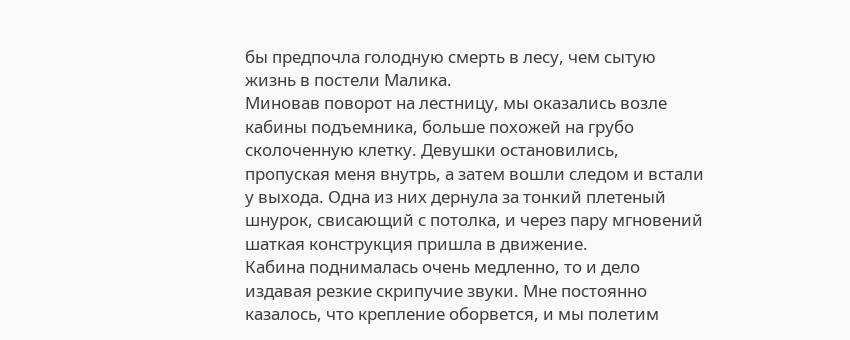бы предпочла голодную смерть в лесу, чем сытую жизнь в постели Малика.
Миновав поворот на лестницу, мы оказались возле кабины подъемника, больше похожей на грубо сколоченную клетку. Девушки остановились, пропуская меня внутрь, а затем вошли следом и встали у выхода. Одна из них дернула за тонкий плетеный шнурок, свисающий с потолка, и через пару мгновений шаткая конструкция пришла в движение.
Кабина поднималась очень медленно, то и дело издавая резкие скрипучие звуки. Мне постоянно казалось, что крепление оборвется, и мы полетим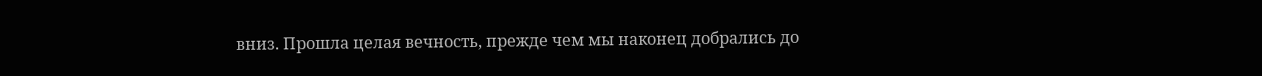вниз. Прошла целая вечность, прежде чем мы наконец добрались до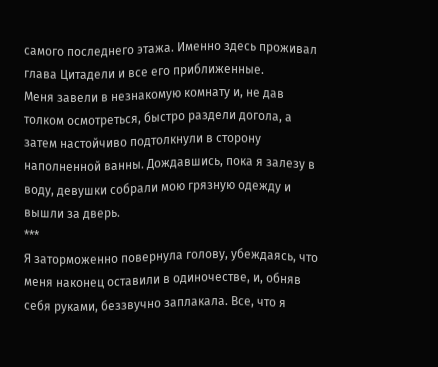самого последнего этажа. Именно здесь проживал глава Цитадели и все его приближенные.
Меня завели в незнакомую комнату и, не дав толком осмотреться, быстро раздели догола, а затем настойчиво подтолкнули в сторону наполненной ванны. Дождавшись, пока я залезу в воду, девушки собрали мою грязную одежду и вышли за дверь.
***
Я заторможенно повернула голову, убеждаясь, что меня наконец оставили в одиночестве, и, обняв себя руками, беззвучно заплакала. Все, что я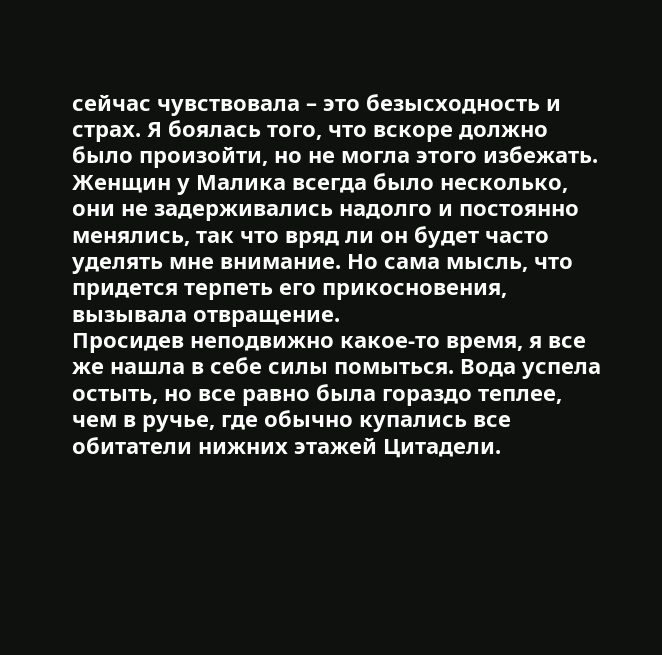сейчас чувствовала – это безысходность и страх. Я боялась того, что вскоре должно было произойти, но не могла этого избежать.
Женщин у Малика всегда было несколько, они не задерживались надолго и постоянно менялись, так что вряд ли он будет часто уделять мне внимание. Но сама мысль, что придется терпеть его прикосновения, вызывала отвращение.
Просидев неподвижно какое-то время, я все же нашла в себе силы помыться. Вода успела остыть, но все равно была гораздо теплее, чем в ручье, где обычно купались все обитатели нижних этажей Цитадели.